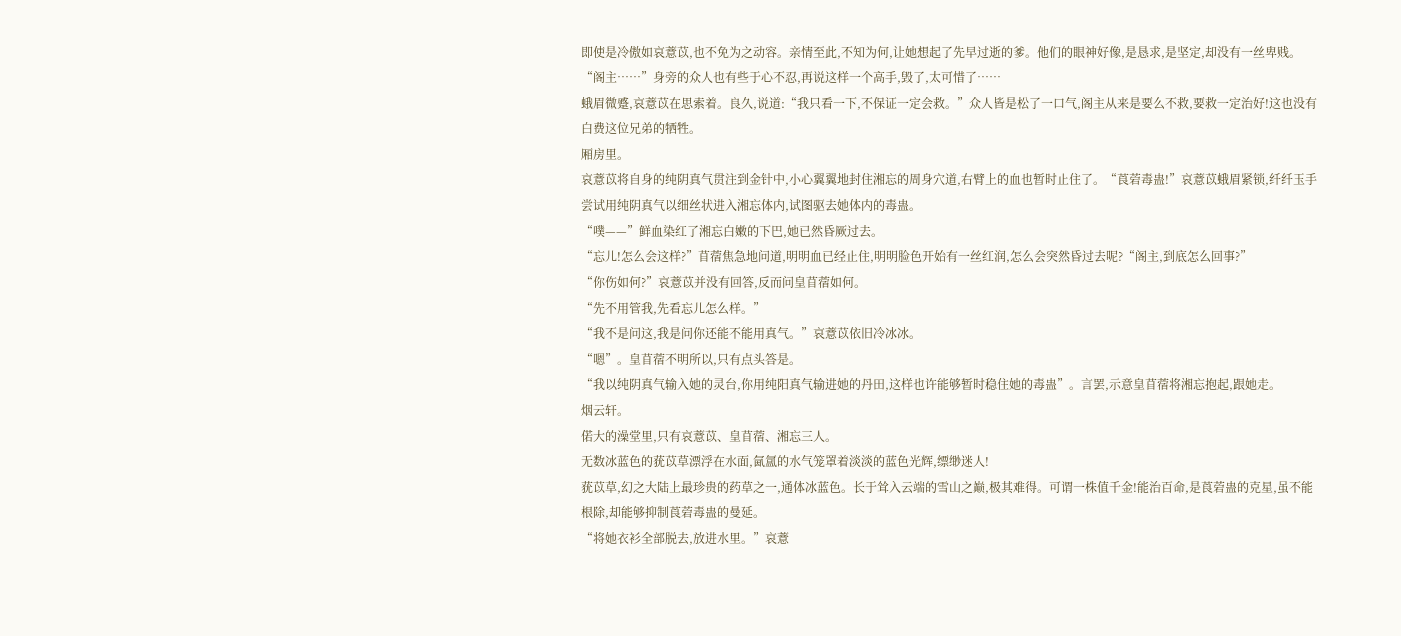即使是冷傲如哀薏苡,也不免为之动容。亲情至此,不知为何,让她想起了先早过逝的爹。他们的眼神好像,是恳求,是坚定,却没有一丝卑贱。
“阁主……”身旁的众人也有些于心不忍,再说这样一个高手,毁了,太可惜了……
蛾眉微蹙,哀薏苡在思索着。良久,说道:“我只看一下,不保证一定会救。”众人皆是松了一口气,阁主从来是要么不救,要救一定治好!这也没有白费这位兄弟的牺牲。
厢房里。
哀薏苡将自身的纯阴真气贯注到金针中,小心翼翼地封住湘忘的周身穴道,右臂上的血也暂时止住了。“莨菪毒蛊!”哀薏苡蛾眉紧锁,纤纤玉手尝试用纯阴真气以细丝状进入湘忘体内,试图驱去她体内的毒蛊。
“噗——”鲜血染红了湘忘白嫩的下巴,她已然昏厥过去。
“忘儿!怎么会这样?”苜蓿焦急地问道,明明血已经止住,明明脸色开始有一丝红润,怎么会突然昏过去呢?“阁主,到底怎么回事?”
“你伤如何?”哀薏苡并没有回答,反而问皇苜蓿如何。
“先不用管我,先看忘儿怎么样。”
“我不是问这,我是问你还能不能用真气。”哀薏苡依旧冷冰冰。
“嗯”。皇苜蓿不明所以,只有点头答是。
“我以纯阴真气输入她的灵台,你用纯阳真气输进她的丹田,这样也许能够暂时稳住她的毒蛊”。言罢,示意皇苜蓿将湘忘抱起,跟她走。
烟云轩。
偌大的澡堂里,只有哀薏苡、皇苜蓿、湘忘三人。
无数冰蓝色的莸苡草漂浮在水面,氤氲的水气笼罩着淡淡的蓝色光辉,缥缈迷人!
莸苡草,幻之大陆上最珍贵的药草之一,通体冰蓝色。长于耸入云端的雪山之巅,极其难得。可谓一株值千金!能治百命,是莨菪蛊的克星,虽不能根除,却能够抑制莨菪毒蛊的曼延。
“将她衣衫全部脱去,放进水里。”哀薏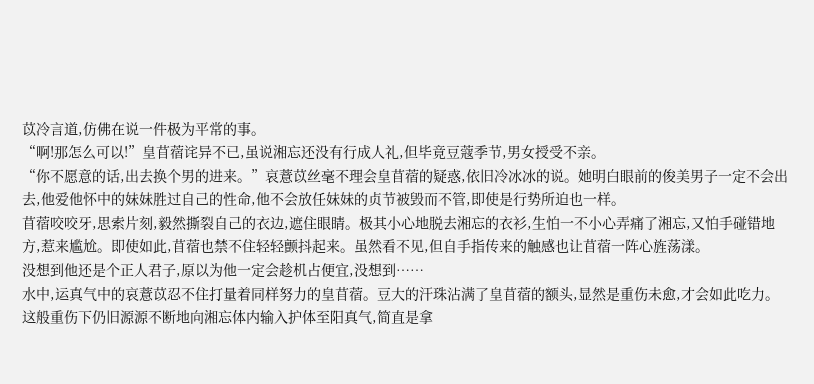苡冷言道,仿佛在说一件极为平常的事。
“啊!那怎么可以!”皇苜蓿诧异不已,虽说湘忘还没有行成人礼,但毕竟豆蔻季节,男女授受不亲。
“你不愿意的话,出去换个男的进来。”哀薏苡丝毫不理会皇苜蓿的疑惑,依旧冷冰冰的说。她明白眼前的俊美男子一定不会出去,他爱他怀中的妹妹胜过自己的性命,他不会放任妹妹的贞节被毁而不管,即使是行势所迫也一样。
苜蓿咬咬牙,思索片刻,毅然撕裂自己的衣边,遮住眼睛。极其小心地脱去湘忘的衣衫,生怕一不小心弄痛了湘忘,又怕手碰错地方,惹来尴尬。即使如此,苜蓿也禁不住轻轻颤抖起来。虽然看不见,但自手指传来的触感也让苜蓿一阵心旌荡漾。
没想到他还是个正人君子,原以为他一定会趁机占便宜,没想到……
水中,运真气中的哀薏苡忍不住打量着同样努力的皇苜蓿。豆大的汗珠沾满了皇苜蓿的额头,显然是重伤未愈,才会如此吃力。这般重伤下仍旧源源不断地向湘忘体内输入护体至阳真气,简直是拿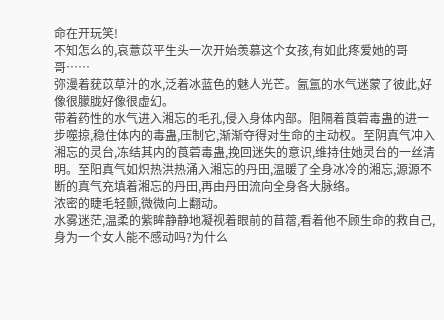命在开玩笑!
不知怎么的,哀薏苡平生头一次开始羡慕这个女孩,有如此疼爱她的哥哥……
弥漫着莸苡草汁的水,泛着冰蓝色的魅人光芒。氤氲的水气迷蒙了彼此,好像很朦胧好像很虚幻。
带着药性的水气进入湘忘的毛孔,侵入身体内部。阻隔着莨菪毒蛊的进一步噬掠,稳住体内的毒蛊,压制它,渐渐夺得对生命的主动权。至阴真气冲入湘忘的灵台,冻结其内的莨菪毒蛊,挽回迷失的意识,维持住她灵台的一丝清明。至阳真气如炽热洪热涌入湘忘的丹田,温暖了全身冰冷的湘忘,源源不断的真气充填着湘忘的丹田,再由丹田流向全身各大脉络。
浓密的睫毛轻颤,微微向上翻动。
水雾迷茫,温柔的紫眸静静地凝视着眼前的苜蓿,看着他不顾生命的救自己,身为一个女人能不感动吗?为什么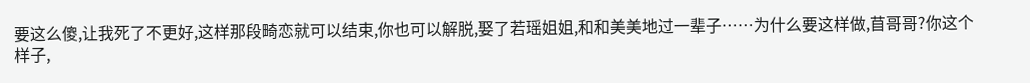要这么傻,让我死了不更好,这样那段畸恋就可以结束,你也可以解脱,娶了若瑶姐姐,和和美美地过一辈子……为什么要这样做,苜哥哥?你这个样子,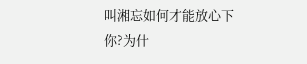叫湘忘如何才能放心下你?为什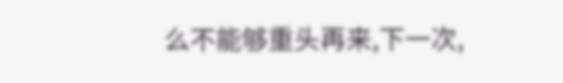么不能够重头再来,下一次,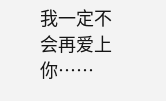我一定不会再爱上你……